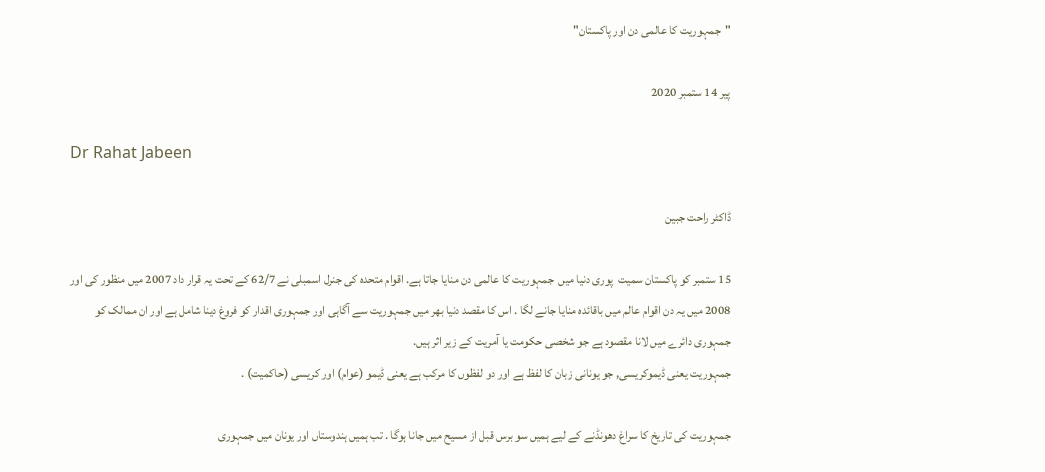"جمہوریت کا عالمی دن اور پاکستان"

پیر 14 ستمبر 2020

Dr Rahat Jabeen

ڈاکٹر راحت جبین

15 ستمبر کو پاکستان سمیت  پوری دنیا میں  جمہوریت کا عالمی دن منایا جاتا ہے. اقوام متحدہ کی جنرل اسمبلی نے 62/7 کے تحت یہ قرار داد 2007 میں منظور کی اور 2008 میں یہ دن اقوام عالم میں باقائدہ منایا جانے لگا . اس کا مقصد دنیا بھر میں جمہوریت سے آگاہی اور جمہوری اقدار کو فروغ دینا شامل ہے اور ان ممالک کو جمہوری دائرے میں لانا مقصود ہے جو شخصی حکومت یا آمریت کے زیر اثر ہیں.
جمہوریت یعنی ڈیموکریسی, جو یونانی زبان کا لفظ ہے اور دو لفظوں کا مرکب ہے یعنی ڈیمو (عوام) اور کریسی (حاکمیت) .

جمہوریت کی تاریخ کا سراغ دھونڈنے کے لیے ہمیں سو برس قبل از مسیح میں جانا ہوگا . تب ہمیں ہندوستاں اور یونان میں جمہوری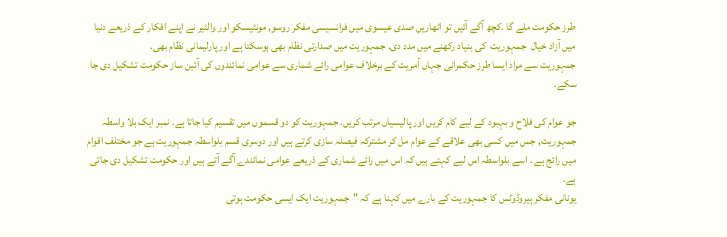طرز حکومت ملے گا .کچھ آگے آئیں تو اٹھاریں صدی عیسوی میں فرانسیسی مفکر روسو, مونٹیسکو اور والٹیر نے اپنے افکار کے ذریعے دنیا میں آزاد خیال  جمہوریت  کی بنیاد رکھنے میں مدد دی. جمہوریت میں صدارتی نظام بھی ہوسکتا ہے اور پارلیمانی نظام بھی.
جمہوریت سے مراد ایسا طرز حکمرانی جہاں آمریت کے برخلاف عوامی رائے شماری سے عوامی نمائندوں کی آئین ساز حکومت تشکیل دی جا سکے.

جو عوام کی فلاح و بہبود کے لیے کام کریں اور پالیسیاں مرتب کریں. جمہوریت کو دو قسموں میں تقسیم کیا جاتا ہے. نمبر ایک بلا واسطہ جمہوریت, جس میں کسی بھی علاقے کے عوام مل کر مشترکہ فیصلہ سازی کرتے ہیں اور دوسری قسم بلواسطہ جمہوریت ہے جو مختلف اقوام میں رائج ہے . اسے بلواسطہ اس لیے کہتے ہیں کہ اس میں رائے شماری کے ذریعے عوامی نمائندے آگے آتے ہیں اور حکومت تشکیل دی جاتی ہے.
یونانی مفکر ہیروڈوٹس کا جمہوریت کے بارے میں کہنا ہے کہ "جمہوریت ایک ایسی حکومت ہوتی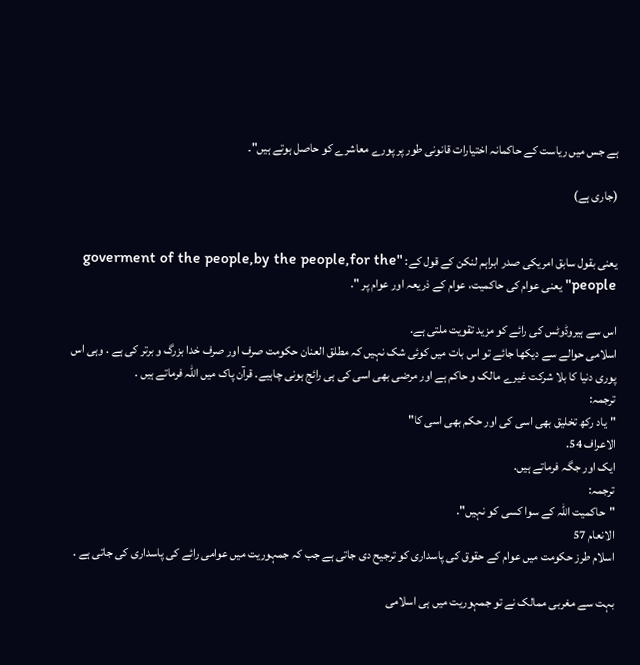ہے جس میں ریاست کے حاکمانہ اختیارات قانونی طور پر پورے معاشرے کو حاصل ہوتے ہیں"۔

(جاری ہے)


یعنی بقول سابق امریکی صدر ابراہم لنکن کے قول کے: "goverment of the people,by the people,for the people" یعنی عوام کی حاکمیت، عوام کے ذریعہ اور عوام پر ".

اس سے ہیروڈوٹس کی رائے کو مزید تقویت ملتی ہے.
اسلامی حوالے سے دیکھا جائے تو اس بات میں کوئی شک نہیں کہ مطلق العنان حکومت صرف اور صرف خدا بزرگ و برتر کی ہے . وہی اس پوری دنیا کا بلا شرکت غیرے مالک و حاکم ہے اور مرضی بھی اسی کی ہی رائج ہونی چاہیے. قرآن پاک میں اللہ فرماتے ہیں .
ترجمہ:
"یاد رکھ تخلیق بھی اسی کی اور حکم بھی اسی کا"
الاعراف 54.
ایک اور جگہ فرماتے ہیں.
ترجمہ:
"حاکمیت اللہ کے سوا کسی کو نہیں".
الانعام 57
اسلام طرز حکومت میں عوام کے حقوق کی پاسداری کو ترجیح دی جاتی ہے جب کہ جمہوریت میں عوامی رائے کی پاسداری کی جاتی ہے .

بہت سے مغربی ممالک نے تو جمہوریت میں ہی اسلامی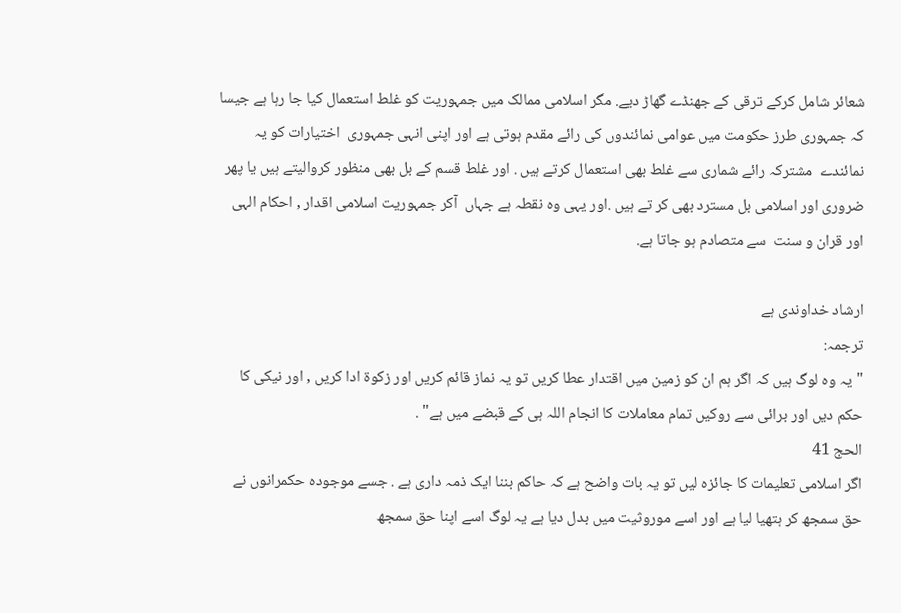شعائر شامل کرکے ترقی کے جھنڈے گھاڑ دیے. مگر اسلامی ممالک میں جمہوریت کو غلط استعمال کیا جا رہا ہے جیسا کہ جمہوری طرز حکومت میں عوامی نمائندوں کی رائے مقدم ہوتی ہے اور اپنی انہی جمہوری  اختیارات کو یہ نمائندے  مشترکہ رائے شماری سے غلط بھی استعمال کرتے ہیں . اور غلط قسم کے بل بھی منظور کروالیتے ہیں یا پھر ضروری اور اسلامی بل مسترد بھی کر تے ہیں .اور یہی وہ نقطہ ہے جہاں  آکر جمہوریت اسلامی اقدار , احکام الہی اور قران و سنت  سے متصادم ہو جاتا ہے.

ارشاد خداوندی ہے
ترجمہ:
"یہ وہ لوگ ہیں کہ اگر ہم ان کو زمین میں اقتدار عطا کریں تو یہ نماز قائم کریں اور زکوۃ ادا کریں , اور نیکی کا حکم دیں اور برائی سے روکیں تمام معاملات کا انجام اللہ ہی کے قبضے میں ہے" .
الحج 41
اگر اسلامی تعلیمات کا جائزہ لیں تو یہ بات واضح ہے کہ حاکم بننا ایک ذمہ داری ہے . جسے موجودہ حکمرانوں نے حق سمجھ کر ہتھیا لیا ہے اور اسے موروثیت میں بدل دیا ہے یہ لوگ اسے اپنا حق سمجھ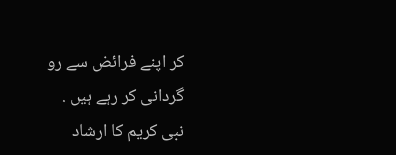کر اپنے فرائض سے رو گردانی کر رہے ہیں .
نبی کریم کا ارشاد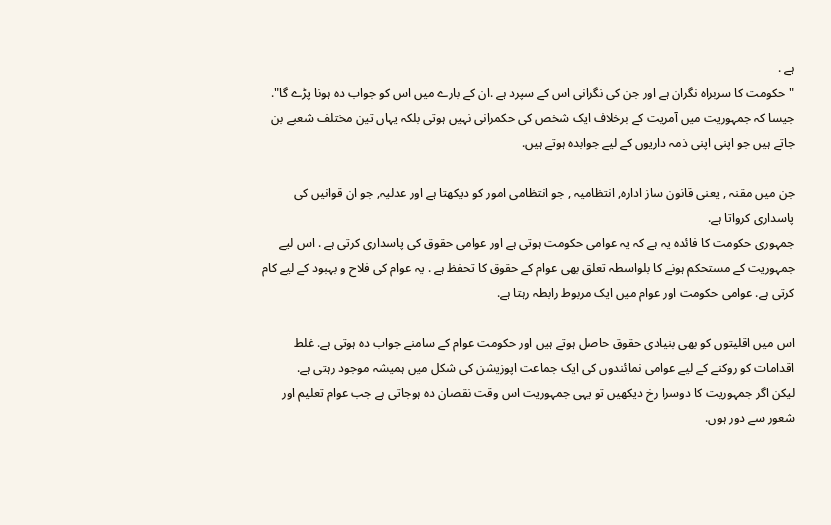ہے .
"حکومت کا سربراہ نگران ہے اور جن کی نگرانی اس کے سپرد ہے .ان کے بارے میں اس کو جواب دہ ہونا پڑے گا".
جیسا کہ جمہوریت میں آمریت کے برخلاف ایک شخص کی حکمرانی نہیں ہوتی بلکہ یہاں تین مختلف شعبے بن جاتے ہیں جو اپنی اپنی ذمہ داریوں کے لیے جوابدہ ہوتے ہیں.

جن میں مقنہ , یعنی قانون ساز ادارہ, انتظامیہ , جو انتظامی امور کو دیکھتا ہے اور عدلیہ, جو ان قوانیں کی پاسداری کرواتا ہے.
جمہوری حکومت کا فائدہ یہ ہے کہ یہ عوامی حکومت ہوتی ہے اور عوامی حقوق کی پاسداری کرتی ہے . اس لیے جمہوریت کے مستحکم ہونے کا بلواسطہ تعلق بھی عوام کے حقوق کا تحفظ ہے . یہ عوام کی فلاح و بہبود کے لیے کام کرتی ہے. عوامی حکومت اور عوام میں ایک مربوط رابطہ رہتا ہے.

اس میں اقلیتوں کو بھی بنیادی حقوق حاصل ہوتے ہیں اور حکومت عوام کے سامنے جواب دہ ہوتی ہے. غلط اقدامات کو روکنے کے لیے عوامی نمائندوں کی ایک جماعت اپوزیشن کی شکل میں ہمیشہ موجود رہتی ہے.
لیکن اگر جمہوریت کا دوسرا رخ دیکھیں تو یہی جمہوریت اس وقت نقصان دہ ہوجاتی ہے جب عوام تعلیم اور شعور سے دور ہوں.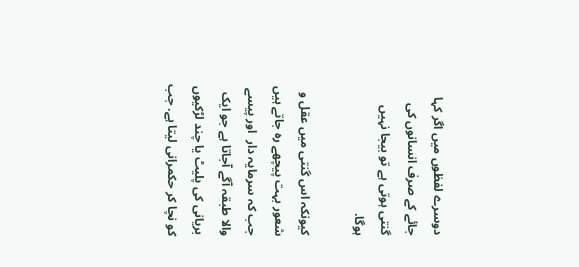دوسرے لفظوں میں اگر کہا جائے کے صرف انسانوں کی گنتی ہوتی ہے تو بیجا نہیں ہوگا.

کیونکہ اس گنتی میں عقل و شعور بہت پیچھے رہ جاتے ہیں جب کہ سرمایہ دار  اور پیسے والا طبقہ آگے آجاتا ہے جو ایک بریانی کی پلیٹ یا چند لڑکیوں کو نچا کر حکمرانی لیتا ہے. جب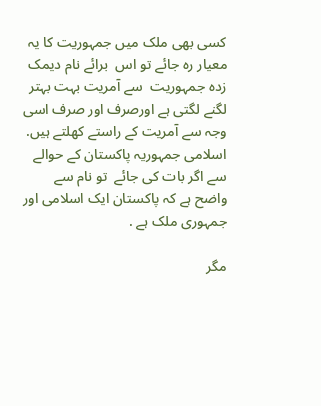کسی بھی ملک میں جمہوریت کا یہ معیار رہ جائے تو اس  برائے نام دیمک زدہ جمہوریت  سے آمریت بہت بہتر لگنے لگتی ہے اورصرف اور صرف اسی وجہ سے آمریت کے راستے کھلتے ہیں.
اسلامی جمہوریہ پاکستان کے حوالے سے اگر بات کی جائے  تو نام سے واضح ہے کہ پاکستان ایک اسلامی اور  جمہوری ملک ہے .

مگر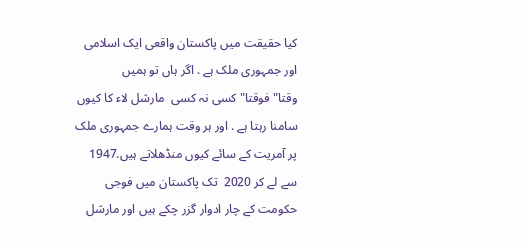کیا حقیقت میں پاکستان واقعی ایک اسلامی اور جمہوری ملک ہے . اگر ہاں تو ہمیں وقتا"فوقتا" کسی نہ کسی  مارشل لاء کا کیوں سامنا رہتا ہے . اور ہر وقت ہمارے جمہوری ملک پر آمریت کے سائے کیوں منڈھلاتے ہیں.1947 سے لے کر 2020  تک پاکستان میں فوجی حکومت کے چار ادوار گزر چکے ہیں اور مارشل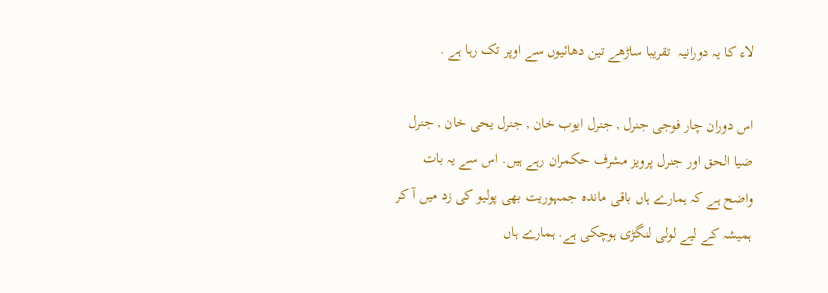لاء کا یہ دورانیہ  تقریبا ساڑھے تین دھائیوں سے اوپر تک رہا ہے .

اس دوران چار فوجی جنرل , جنرل ایوب خان , جنرل یحی خان , جنرل ضیا الحق اور جنرل پرویز مشرف حکمران رہے ہیں. اس سے یہ بات  واضح ہے کہ ہمارے ہاں باقی ماندہ جمہوریت بھی پولیو کی زد میں آ کر ہمیشہ کے لیے لولی لنگڑی ہوچکی ہے. ہمارے ہاں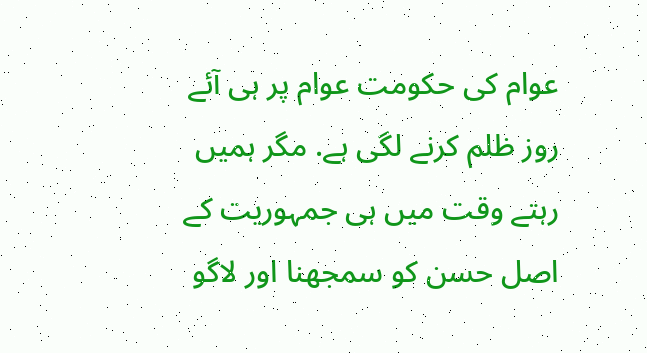عوام کی حکومت عوام پر ہی آئے روز ظلم کرنے لگی ہے. مگر ہمیں رہتے وقت میں ہی جمہوریت کے اصل حسن کو سمجھنا اور لاگو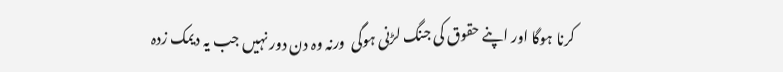کرنا ہوگا اور اپنے حقوق کی جنگ لڑنی ہوگی  ورنہ وہ دن دور نہیں جب یہ دیمک زدہ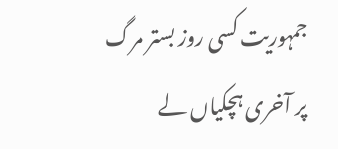جمہوریت کسی روز بستر مرگ پر آخری ہچکیاں لے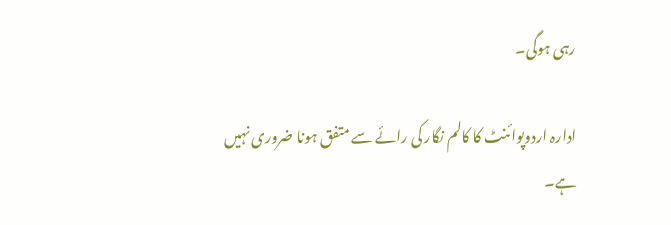رہی ہوگی۔

ادارہ اردوپوائنٹ کا کالم نگار کی رائے سے متفق ہونا ضروری نہیں ہے۔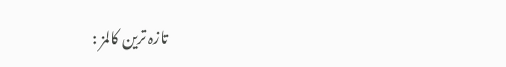تازہ ترین کالمز :